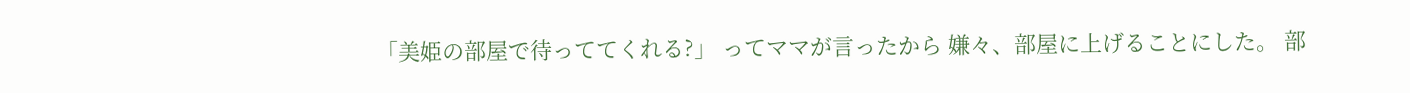「美姫の部屋で待っててくれる?」 ってママが言ったから 嫌々、部屋に上げることにした。 部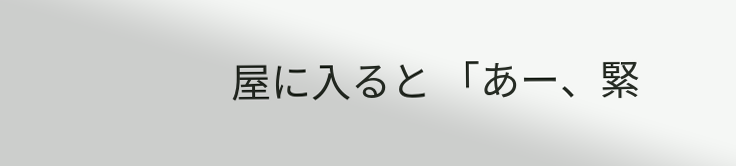屋に入ると 「あー、緊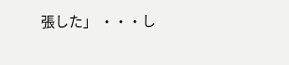張した」 ・・・し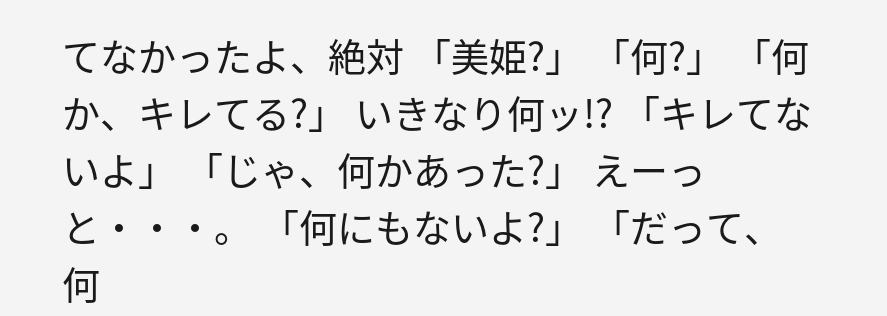てなかったよ、絶対 「美姫?」 「何?」 「何か、キレてる?」 いきなり何ッ!? 「キレてないよ」 「じゃ、何かあった?」 えーっと・・・。 「何にもないよ?」 「だって、何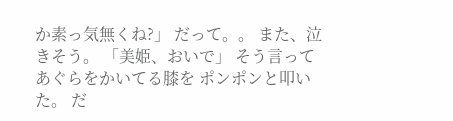か素っ気無くね?」 だって。。 また、泣きそう。 「美姫、おいで」 そう言って あぐらをかいてる膝を ポンポンと叩いた。 だ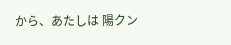から、あたしは 陽クン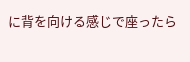に背を向ける感じで座ったら